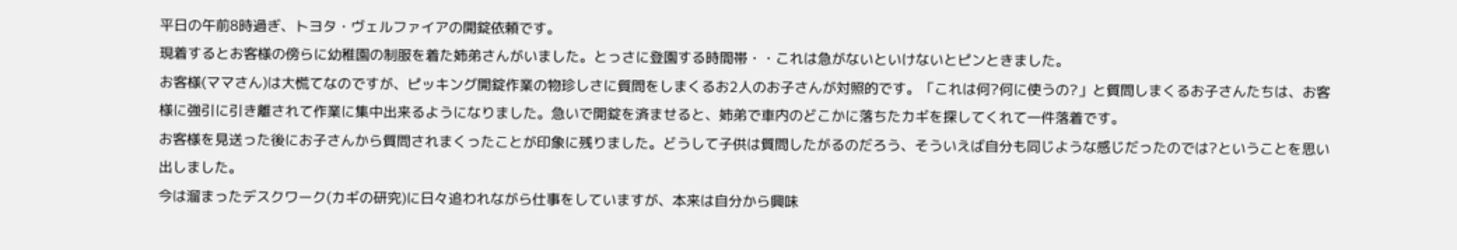平日の午前8時過ぎ、トヨタ・ヴェルファイアの開錠依頼です。
現着するとお客様の傍らに幼稚園の制服を着た姉弟さんがいました。とっさに登園する時間帯・・これは急がないといけないとピンときました。
お客様(ママさん)は大慌てなのですが、ピッキング開錠作業の物珍しさに質問をしまくるお2人のお子さんが対照的です。「これは何?何に使うの?」と質問しまくるお子さんたちは、お客様に強引に引き離されて作業に集中出来るようになりました。急いで開錠を済ませると、姉弟で車内のどこかに落ちたカギを探してくれて一件落着です。
お客様を見送った後にお子さんから質問されまくったことが印象に残りました。どうして子供は質問したがるのだろう、そういえば自分も同じような感じだったのでは?ということを思い出しました。
今は溜まったデスクワーク(カギの研究)に日々追われながら仕事をしていますが、本来は自分から興味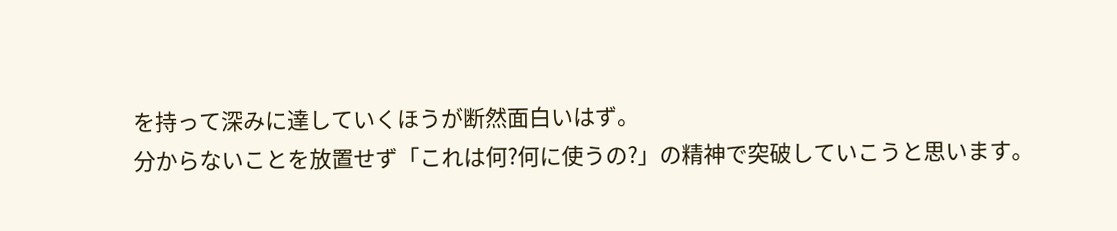を持って深みに達していくほうが断然面白いはず。
分からないことを放置せず「これは何?何に使うの?」の精神で突破していこうと思います。